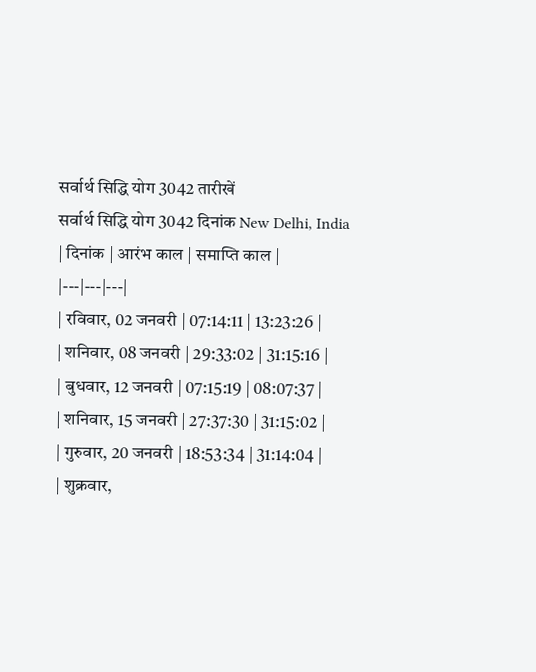सर्वार्थ सिद्धि योग 3042 तारीखें
सर्वार्थ सिद्धि योग 3042 दिनांक New Delhi, India
| दिनांक | आरंभ काल | समाप्ति काल |
|---|---|---|
| रविवार, 02 जनवरी | 07:14:11 | 13:23:26 |
| शनिवार, 08 जनवरी | 29:33:02 | 31:15:16 |
| बुधवार, 12 जनवरी | 07:15:19 | 08:07:37 |
| शनिवार, 15 जनवरी | 27:37:30 | 31:15:02 |
| गुरुवार, 20 जनवरी | 18:53:34 | 31:14:04 |
| शुक्रवार,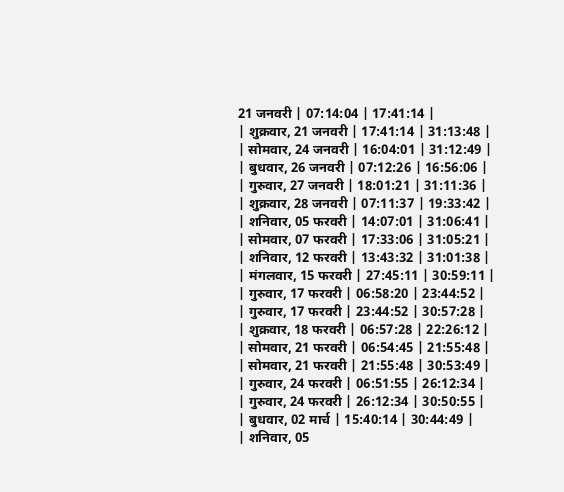21 जनवरी | 07:14:04 | 17:41:14 |
| शुक्रवार, 21 जनवरी | 17:41:14 | 31:13:48 |
| सोमवार, 24 जनवरी | 16:04:01 | 31:12:49 |
| बुधवार, 26 जनवरी | 07:12:26 | 16:56:06 |
| गुरुवार, 27 जनवरी | 18:01:21 | 31:11:36 |
| शुक्रवार, 28 जनवरी | 07:11:37 | 19:33:42 |
| शनिवार, 05 फरवरी | 14:07:01 | 31:06:41 |
| सोमवार, 07 फरवरी | 17:33:06 | 31:05:21 |
| शनिवार, 12 फरवरी | 13:43:32 | 31:01:38 |
| मंगलवार, 15 फरवरी | 27:45:11 | 30:59:11 |
| गुरुवार, 17 फरवरी | 06:58:20 | 23:44:52 |
| गुरुवार, 17 फरवरी | 23:44:52 | 30:57:28 |
| शुक्रवार, 18 फरवरी | 06:57:28 | 22:26:12 |
| सोमवार, 21 फरवरी | 06:54:45 | 21:55:48 |
| सोमवार, 21 फरवरी | 21:55:48 | 30:53:49 |
| गुरुवार, 24 फरवरी | 06:51:55 | 26:12:34 |
| गुरुवार, 24 फरवरी | 26:12:34 | 30:50:55 |
| बुधवार, 02 मार्च | 15:40:14 | 30:44:49 |
| शनिवार, 05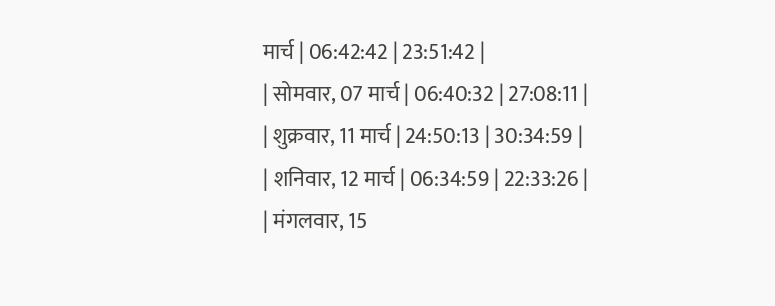मार्च | 06:42:42 | 23:51:42 |
| सोमवार, 07 मार्च | 06:40:32 | 27:08:11 |
| शुक्रवार, 11 मार्च | 24:50:13 | 30:34:59 |
| शनिवार, 12 मार्च | 06:34:59 | 22:33:26 |
| मंगलवार, 15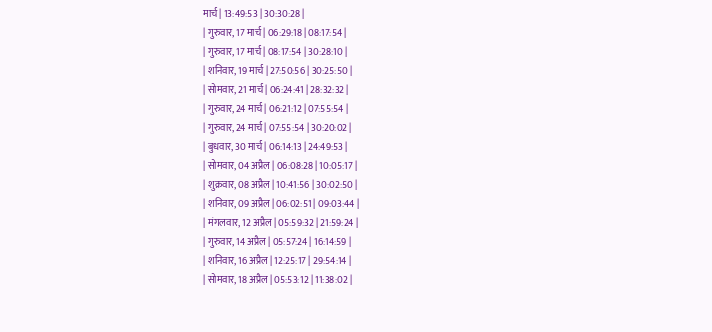मार्च | 13:49:53 | 30:30:28 |
| गुरुवार, 17 मार्च | 06:29:18 | 08:17:54 |
| गुरुवार, 17 मार्च | 08:17:54 | 30:28:10 |
| शनिवार, 19 मार्च | 27:50:56 | 30:25:50 |
| सोमवार, 21 मार्च | 06:24:41 | 28:32:32 |
| गुरुवार, 24 मार्च | 06:21:12 | 07:55:54 |
| गुरुवार, 24 मार्च | 07:55:54 | 30:20:02 |
| बुधवार, 30 मार्च | 06:14:13 | 24:49:53 |
| सोमवार, 04 अप्रैल | 06:08:28 | 10:05:17 |
| शुक्रवार, 08 अप्रैल | 10:41:56 | 30:02:50 |
| शनिवार, 09 अप्रैल | 06:02:51 | 09:03:44 |
| मंगलवार, 12 अप्रैल | 05:59:32 | 21:59:24 |
| गुरुवार, 14 अप्रैल | 05:57:24 | 16:14:59 |
| शनिवार, 16 अप्रैल | 12:25:17 | 29:54:14 |
| सोमवार, 18 अप्रैल | 05:53:12 | 11:38:02 |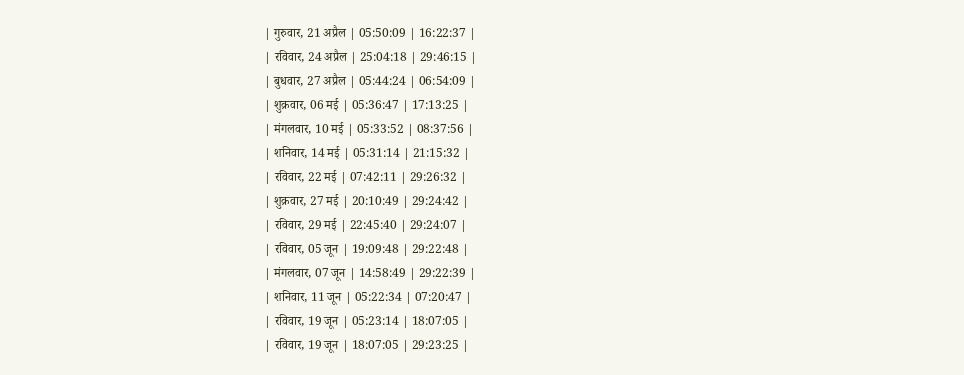| गुरुवार, 21 अप्रैल | 05:50:09 | 16:22:37 |
| रविवार, 24 अप्रैल | 25:04:18 | 29:46:15 |
| बुधवार, 27 अप्रैल | 05:44:24 | 06:54:09 |
| शुक्रवार, 06 मई | 05:36:47 | 17:13:25 |
| मंगलवार, 10 मई | 05:33:52 | 08:37:56 |
| शनिवार, 14 मई | 05:31:14 | 21:15:32 |
| रविवार, 22 मई | 07:42:11 | 29:26:32 |
| शुक्रवार, 27 मई | 20:10:49 | 29:24:42 |
| रविवार, 29 मई | 22:45:40 | 29:24:07 |
| रविवार, 05 जून | 19:09:48 | 29:22:48 |
| मंगलवार, 07 जून | 14:58:49 | 29:22:39 |
| शनिवार, 11 जून | 05:22:34 | 07:20:47 |
| रविवार, 19 जून | 05:23:14 | 18:07:05 |
| रविवार, 19 जून | 18:07:05 | 29:23:25 |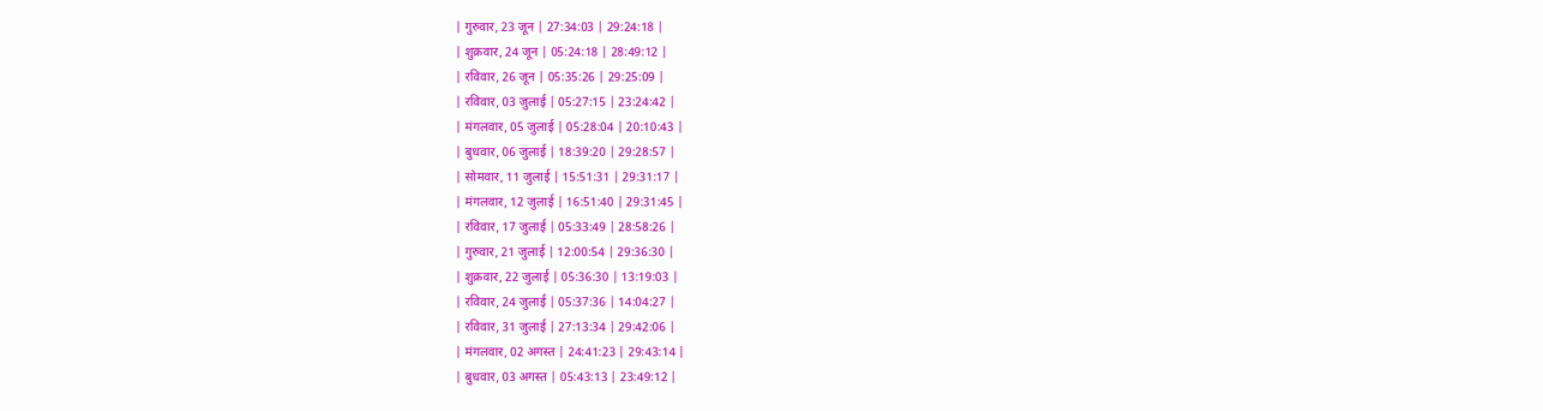| गुरुवार, 23 जून | 27:34:03 | 29:24:18 |
| शुक्रवार, 24 जून | 05:24:18 | 28:49:12 |
| रविवार, 26 जून | 05:35:26 | 29:25:09 |
| रविवार, 03 जुलाई | 05:27:15 | 23:24:42 |
| मंगलवार, 05 जुलाई | 05:28:04 | 20:10:43 |
| बुधवार, 06 जुलाई | 18:39:20 | 29:28:57 |
| सोमवार, 11 जुलाई | 15:51:31 | 29:31:17 |
| मंगलवार, 12 जुलाई | 16:51:40 | 29:31:45 |
| रविवार, 17 जुलाई | 05:33:49 | 28:58:26 |
| गुरुवार, 21 जुलाई | 12:00:54 | 29:36:30 |
| शुक्रवार, 22 जुलाई | 05:36:30 | 13:19:03 |
| रविवार, 24 जुलाई | 05:37:36 | 14:04:27 |
| रविवार, 31 जुलाई | 27:13:34 | 29:42:06 |
| मंगलवार, 02 अगस्त | 24:41:23 | 29:43:14 |
| बुधवार, 03 अगस्त | 05:43:13 | 23:49:12 |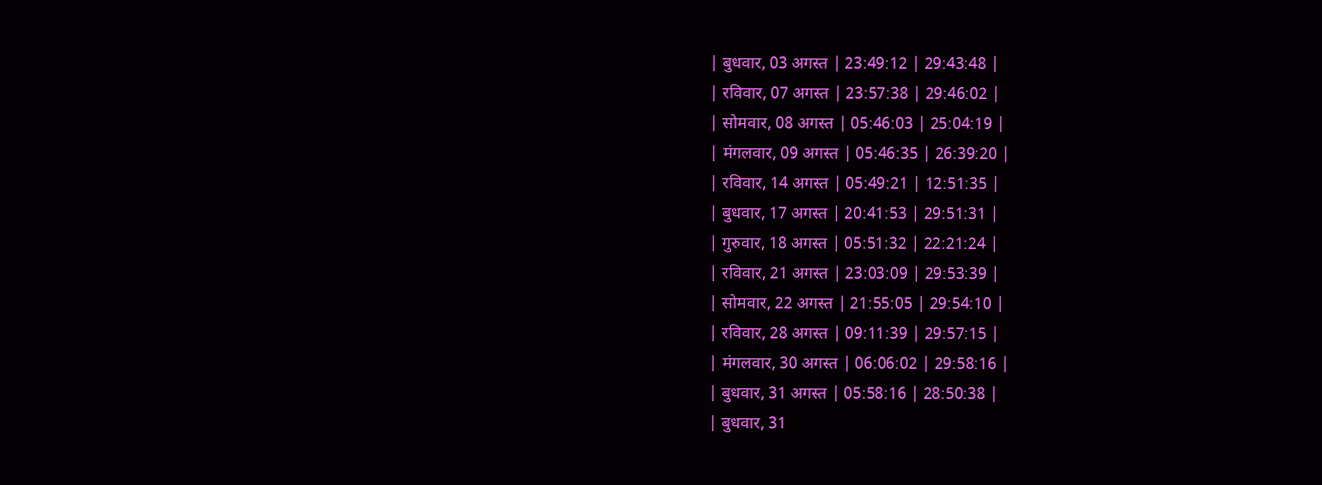| बुधवार, 03 अगस्त | 23:49:12 | 29:43:48 |
| रविवार, 07 अगस्त | 23:57:38 | 29:46:02 |
| सोमवार, 08 अगस्त | 05:46:03 | 25:04:19 |
| मंगलवार, 09 अगस्त | 05:46:35 | 26:39:20 |
| रविवार, 14 अगस्त | 05:49:21 | 12:51:35 |
| बुधवार, 17 अगस्त | 20:41:53 | 29:51:31 |
| गुरुवार, 18 अगस्त | 05:51:32 | 22:21:24 |
| रविवार, 21 अगस्त | 23:03:09 | 29:53:39 |
| सोमवार, 22 अगस्त | 21:55:05 | 29:54:10 |
| रविवार, 28 अगस्त | 09:11:39 | 29:57:15 |
| मंगलवार, 30 अगस्त | 06:06:02 | 29:58:16 |
| बुधवार, 31 अगस्त | 05:58:16 | 28:50:38 |
| बुधवार, 31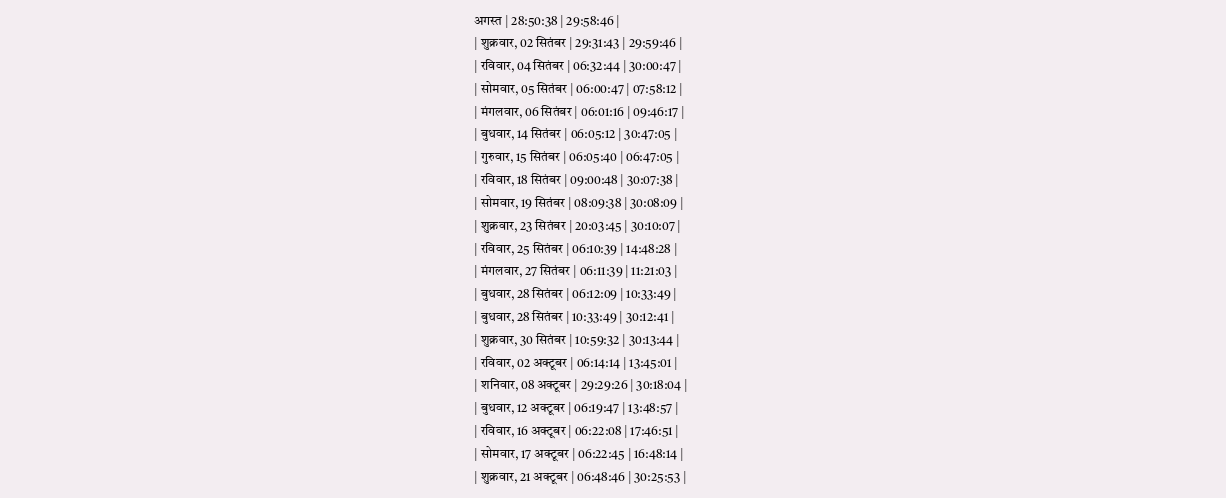अगस्त | 28:50:38 | 29:58:46 |
| शुक्रवार, 02 सितंबर | 29:31:43 | 29:59:46 |
| रविवार, 04 सितंबर | 06:32:44 | 30:00:47 |
| सोमवार, 05 सितंबर | 06:00:47 | 07:58:12 |
| मंगलवार, 06 सितंबर | 06:01:16 | 09:46:17 |
| बुधवार, 14 सितंबर | 06:05:12 | 30:47:05 |
| गुरुवार, 15 सितंबर | 06:05:40 | 06:47:05 |
| रविवार, 18 सितंबर | 09:00:48 | 30:07:38 |
| सोमवार, 19 सितंबर | 08:09:38 | 30:08:09 |
| शुक्रवार, 23 सितंबर | 20:03:45 | 30:10:07 |
| रविवार, 25 सितंबर | 06:10:39 | 14:48:28 |
| मंगलवार, 27 सितंबर | 06:11:39 | 11:21:03 |
| बुधवार, 28 सितंबर | 06:12:09 | 10:33:49 |
| बुधवार, 28 सितंबर | 10:33:49 | 30:12:41 |
| शुक्रवार, 30 सितंबर | 10:59:32 | 30:13:44 |
| रविवार, 02 अक्टूबर | 06:14:14 | 13:45:01 |
| शनिवार, 08 अक्टूबर | 29:29:26 | 30:18:04 |
| बुधवार, 12 अक्टूबर | 06:19:47 | 13:48:57 |
| रविवार, 16 अक्टूबर | 06:22:08 | 17:46:51 |
| सोमवार, 17 अक्टूबर | 06:22:45 | 16:48:14 |
| शुक्रवार, 21 अक्टूबर | 06:48:46 | 30:25:53 |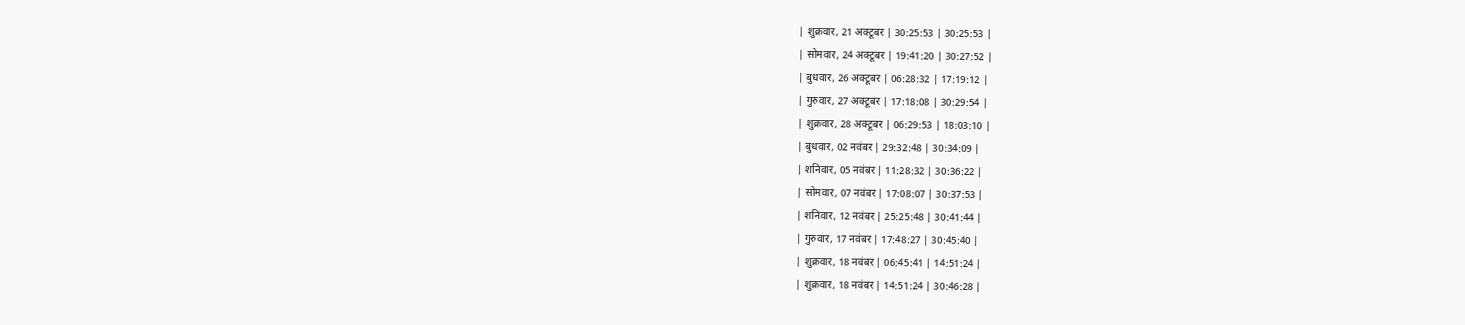| शुक्रवार, 21 अक्टूबर | 30:25:53 | 30:25:53 |
| सोमवार, 24 अक्टूबर | 19:41:20 | 30:27:52 |
| बुधवार, 26 अक्टूबर | 06:28:32 | 17:19:12 |
| गुरुवार, 27 अक्टूबर | 17:18:08 | 30:29:54 |
| शुक्रवार, 28 अक्टूबर | 06:29:53 | 18:03:10 |
| बुधवार, 02 नवंबर | 29:32:48 | 30:34:09 |
| शनिवार, 05 नवंबर | 11:28:32 | 30:36:22 |
| सोमवार, 07 नवंबर | 17:08:07 | 30:37:53 |
| शनिवार, 12 नवंबर | 25:25:48 | 30:41:44 |
| गुरुवार, 17 नवंबर | 17:48:27 | 30:45:40 |
| शुक्रवार, 18 नवंबर | 06:45:41 | 14:51:24 |
| शुक्रवार, 18 नवंबर | 14:51:24 | 30:46:28 |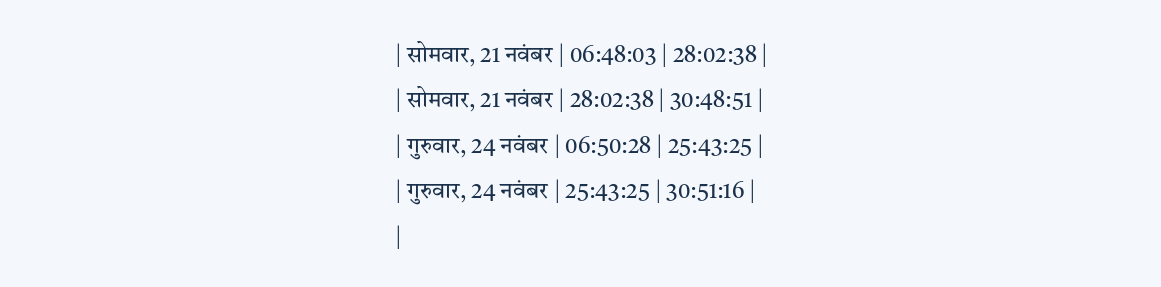| सोमवार, 21 नवंबर | 06:48:03 | 28:02:38 |
| सोमवार, 21 नवंबर | 28:02:38 | 30:48:51 |
| गुरुवार, 24 नवंबर | 06:50:28 | 25:43:25 |
| गुरुवार, 24 नवंबर | 25:43:25 | 30:51:16 |
|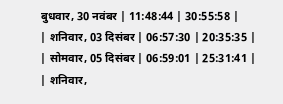बुधवार, 30 नवंबर | 11:48:44 | 30:55:58 |
| शनिवार, 03 दिसंबर | 06:57:30 | 20:35:35 |
| सोमवार, 05 दिसंबर | 06:59:01 | 25:31:41 |
| शनिवार,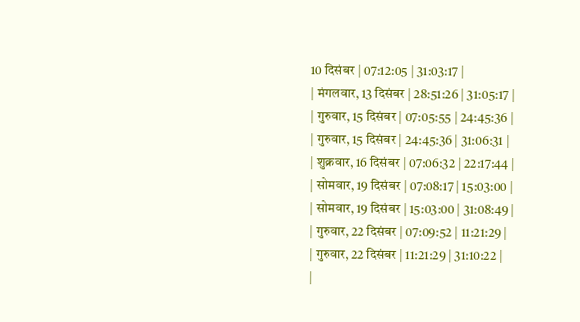10 दिसंबर | 07:12:05 | 31:03:17 |
| मंगलवार, 13 दिसंबर | 28:51:26 | 31:05:17 |
| गुरुवार, 15 दिसंबर | 07:05:55 | 24:45:36 |
| गुरुवार, 15 दिसंबर | 24:45:36 | 31:06:31 |
| शुक्रवार, 16 दिसंबर | 07:06:32 | 22:17:44 |
| सोमवार, 19 दिसंबर | 07:08:17 | 15:03:00 |
| सोमवार, 19 दिसंबर | 15:03:00 | 31:08:49 |
| गुरुवार, 22 दिसंबर | 07:09:52 | 11:21:29 |
| गुरुवार, 22 दिसंबर | 11:21:29 | 31:10:22 |
|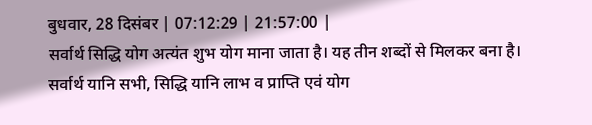बुधवार, 28 दिसंबर | 07:12:29 | 21:57:00 |
सर्वार्थ सिद्धि योग अत्यंत शुभ योग माना जाता है। यह तीन शब्दों से मिलकर बना है। सर्वार्थ यानि सभी, सिद्धि यानि लाभ व प्राप्ति एवं योग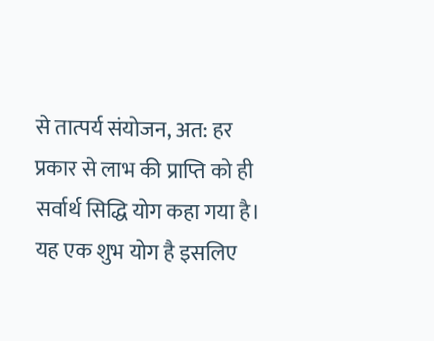से तात्पर्य संयोजन, अत: हर प्रकार से लाभ की प्राप्ति को ही सर्वार्थ सिद्धि योग कहा गया है। यह एक शुभ योग है इसलिए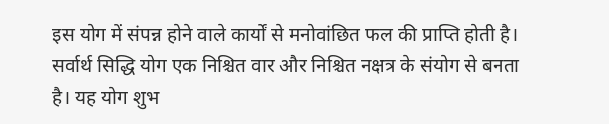इस योग में संपन्न होने वाले कार्यों से मनोवांछित फल की प्राप्ति होती है।
सर्वार्थ सिद्धि योग एक निश्चित वार और निश्चित नक्षत्र के संयोग से बनता है। यह योग शुभ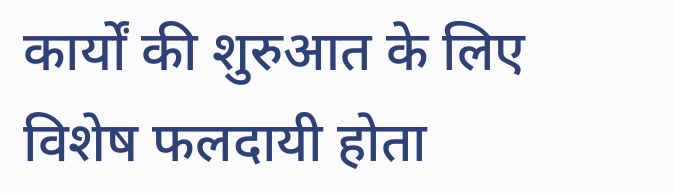कार्यों की शुरुआत के लिए विशेष फलदायी होता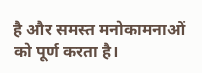है और समस्त मनोकामनाओं को पूर्ण करता है।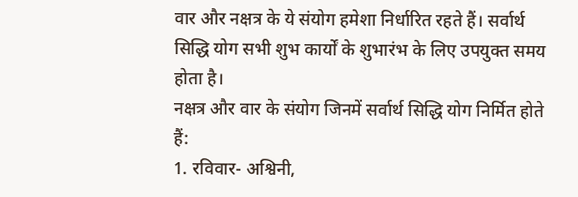वार और नक्षत्र के ये संयोग हमेशा निर्धारित रहते हैं। सर्वार्थ सिद्धि योग सभी शुभ कार्यों के शुभारंभ के लिए उपयुक्त समय होता है।
नक्षत्र और वार के संयोग जिनमें सर्वार्थ सिद्धि योग निर्मित होते हैं:
1. रविवार- अश्विनी,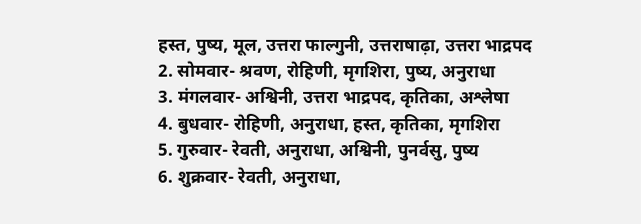हस्त, पुष्य, मूल, उत्तरा फाल्गुनी, उत्तराषाढ़ा, उत्तरा भाद्रपद
2. सोमवार- श्रवण, रोहिणी, मृगशिरा, पुष्य, अनुराधा
3. मंगलवार- अश्विनी, उत्तरा भाद्रपद, कृतिका, अश्लेषा
4. बुधवार- रोहिणी, अनुराधा, हस्त, कृतिका, मृगशिरा
5. गुरुवार- रेवती, अनुराधा, अश्विनी, पुनर्वसु, पुष्य
6. शुक्रवार- रेवती, अनुराधा,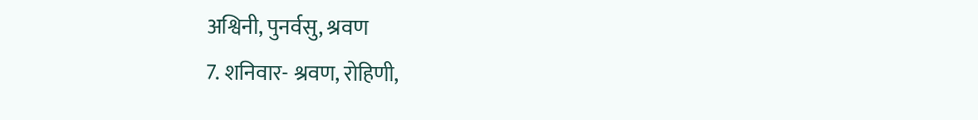अश्विनी, पुनर्वसु, श्रवण
7. शनिवार- श्रवण, रोहिणी,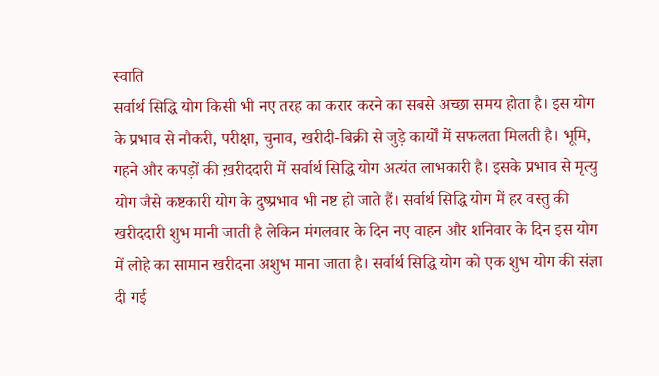स्वाति
सर्वार्थ सिद्धि योग किसी भी नए तरह का करार करने का सबसे अच्छा समय होता है। इस योग के प्रभाव से नौकरी, परीक्षा, चुनाव, खरीदी-बिक्री से जुड़े कार्यों में सफलता मिलती है। भूमि, गहने और कपड़ों की ख़रीददारी में सर्वार्थ सिद्धि योग अत्यंत लाभकारी है। इसके प्रभाव से मृत्यु योग जैसे कष्टकारी योग के दुष्प्रभाव भी नष्ट हो जाते हैं। सर्वार्थ सिद्धि योग में हर वस्तु की खरीददारी शुभ मानी जाती है लेकिन मंगलवार के दिन नए वाहन और शनिवार के दिन इस योग में लोहे का सामान खरीदना अशुभ माना जाता है। सर्वार्थ सिद्धि योग को एक शुभ योग की संज्ञा दी गई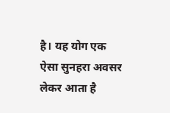है। यह योग एक ऐसा सुनहरा अवसर लेकर आता है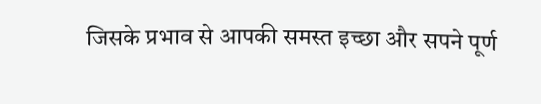जिसके प्रभाव से आपकी समस्त इच्छा और सपने पूर्ण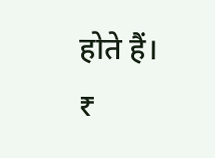होते हैं।
₹